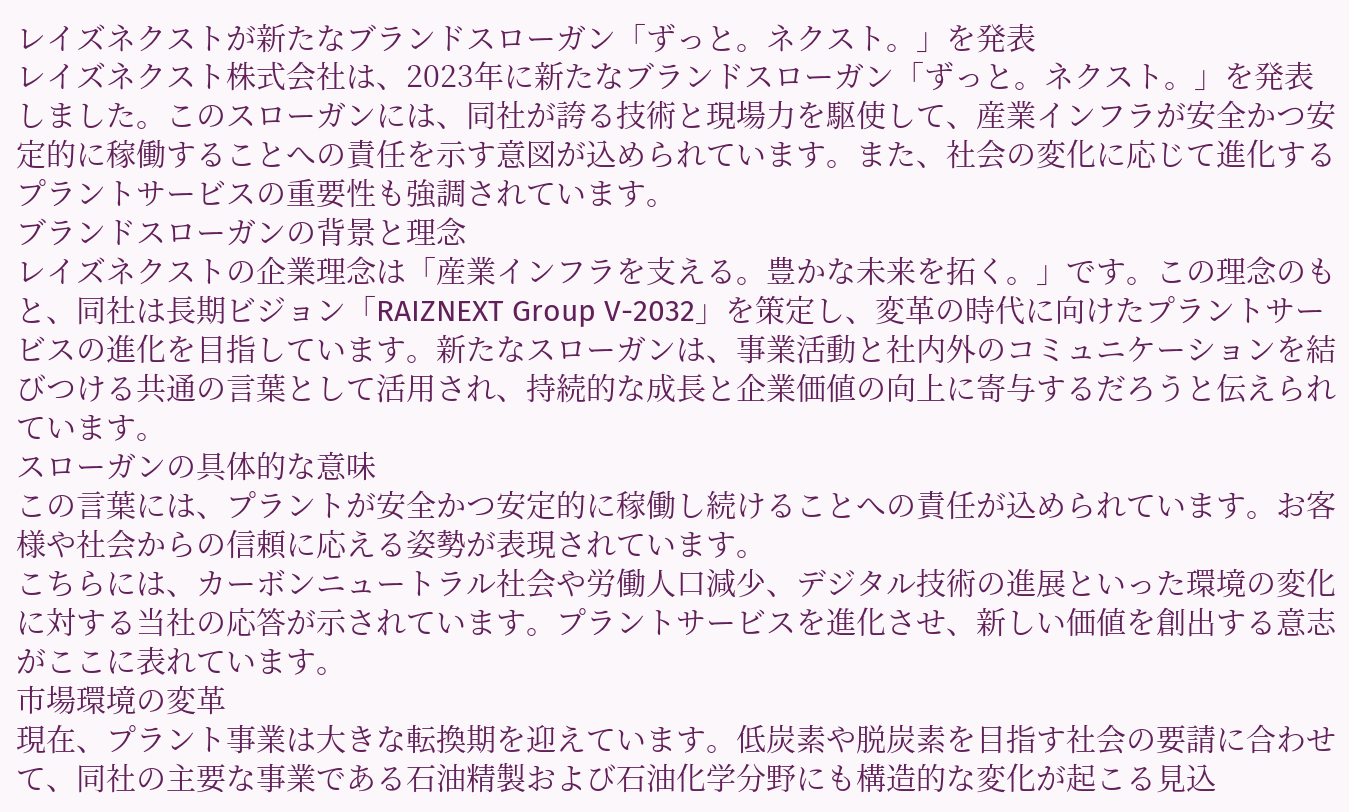レイズネクストが新たなブランドスローガン「ずっと。ネクスト。」を発表
レイズネクスト株式会社は、2023年に新たなブランドスローガン「ずっと。ネクスト。」を発表しました。このスローガンには、同社が誇る技術と現場力を駆使して、産業インフラが安全かつ安定的に稼働することへの責任を示す意図が込められています。また、社会の変化に応じて進化するプラントサービスの重要性も強調されています。
ブランドスローガンの背景と理念
レイズネクストの企業理念は「産業インフラを支える。豊かな未来を拓く。」です。この理念のもと、同社は長期ビジョン「RAIZNEXT Group V-2032」を策定し、変革の時代に向けたプラントサービスの進化を目指しています。新たなスローガンは、事業活動と社内外のコミュニケーションを結びつける共通の言葉として活用され、持続的な成長と企業価値の向上に寄与するだろうと伝えられています。
スローガンの具体的な意味
この言葉には、プラントが安全かつ安定的に稼働し続けることへの責任が込められています。お客様や社会からの信頼に応える姿勢が表現されています。
こちらには、カーボンニュートラル社会や労働人口減少、デジタル技術の進展といった環境の変化に対する当社の応答が示されています。プラントサービスを進化させ、新しい価値を創出する意志がここに表れています。
市場環境の変革
現在、プラント事業は大きな転換期を迎えています。低炭素や脱炭素を目指す社会の要請に合わせて、同社の主要な事業である石油精製および石油化学分野にも構造的な変化が起こる見込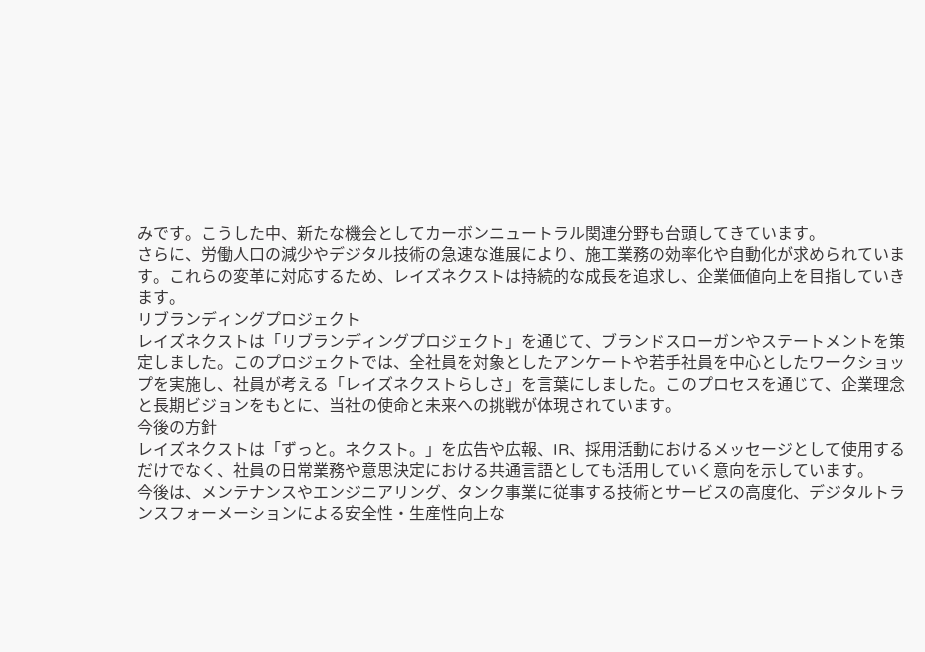みです。こうした中、新たな機会としてカーボンニュートラル関連分野も台頭してきています。
さらに、労働人口の減少やデジタル技術の急速な進展により、施工業務の効率化や自動化が求められています。これらの変革に対応するため、レイズネクストは持続的な成長を追求し、企業価値向上を目指していきます。
リブランディングプロジェクト
レイズネクストは「リブランディングプロジェクト」を通じて、ブランドスローガンやステートメントを策定しました。このプロジェクトでは、全社員を対象としたアンケートや若手社員を中心としたワークショップを実施し、社員が考える「レイズネクストらしさ」を言葉にしました。このプロセスを通じて、企業理念と長期ビジョンをもとに、当社の使命と未来への挑戦が体現されています。
今後の方針
レイズネクストは「ずっと。ネクスト。」を広告や広報、IR、採用活動におけるメッセージとして使用するだけでなく、社員の日常業務や意思決定における共通言語としても活用していく意向を示しています。
今後は、メンテナンスやエンジニアリング、タンク事業に従事する技術とサービスの高度化、デジタルトランスフォーメーションによる安全性・生産性向上な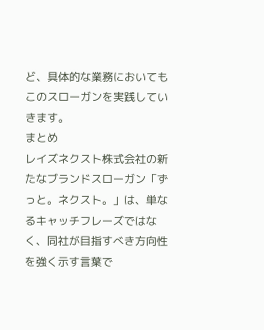ど、具体的な業務においてもこのスローガンを実践していきます。
まとめ
レイズネクスト株式会社の新たなブランドスローガン「ずっと。ネクスト。」は、単なるキャッチフレーズではなく、同社が目指すべき方向性を強く示す言葉で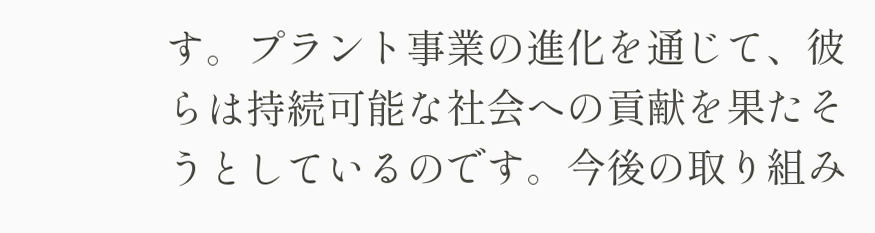す。プラント事業の進化を通じて、彼らは持続可能な社会への貢献を果たそうとしているのです。今後の取り組み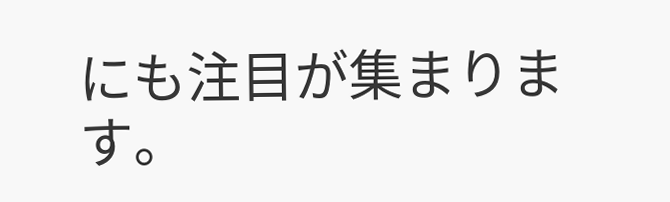にも注目が集まります。